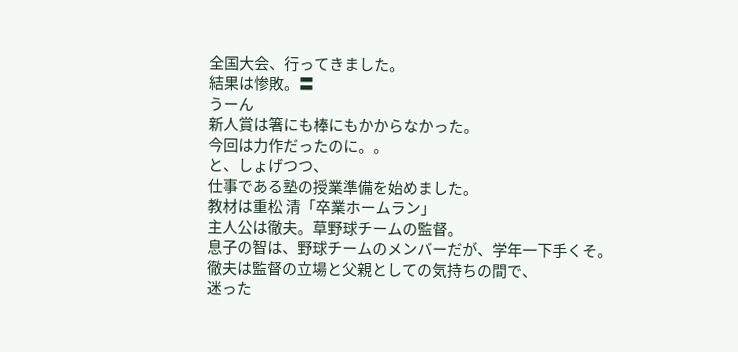全国大会、行ってきました。
結果は惨敗。〓
うーん
新人賞は箸にも棒にもかからなかった。
今回は力作だったのに。。
と、しょげつつ、
仕事である塾の授業準備を始めました。
教材は重松 清「卒業ホームラン」
主人公は徹夫。草野球チームの監督。
息子の智は、野球チームのメンバーだが、学年一下手くそ。
徹夫は監督の立場と父親としての気持ちの間で、
迷った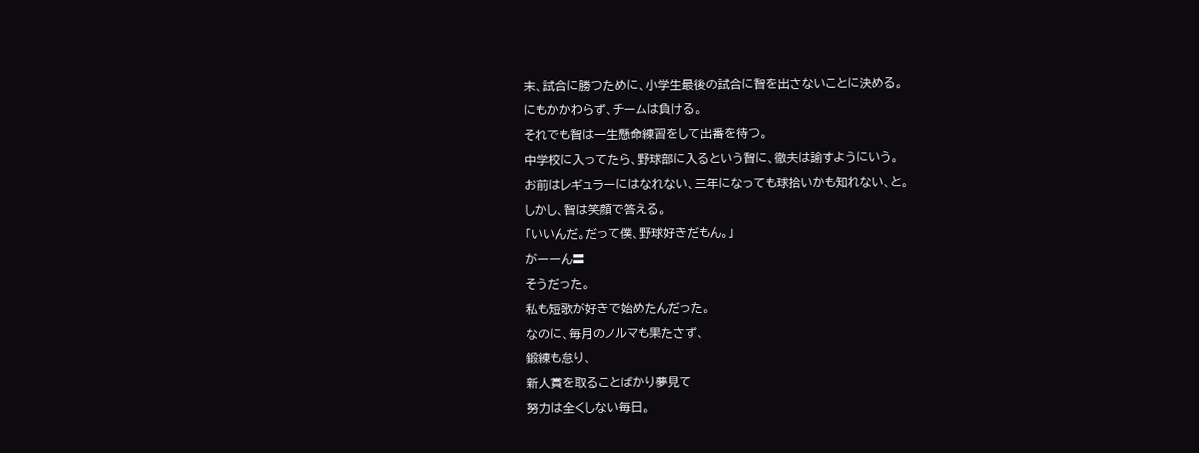末、試合に勝つために、小学生最後の試合に智を出さないことに決める。
にもかかわらず、チームは負ける。
それでも智は一生懸命練習をして出番を待つ。
中学校に入ってたら、野球部に入るという智に、徹夫は諭すようにいう。
お前はレギュラーにはなれない、三年になっても球拾いかも知れない、と。
しかし、智は笑顔で答える。
「いいんだ。だって僕、野球好きだもん。」
がーーん〓
そうだった。
私も短歌が好きで始めたんだった。
なのに、毎月のノルマも果たさず、
鍛練も怠り、
新人賞を取ることばかり夢見て
努力は全くしない毎日。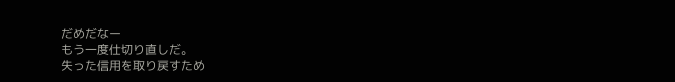だめだなー
もう一度仕切り直しだ。
失った信用を取り戻すため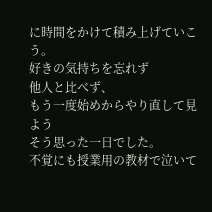に時間をかけて積み上げていこう。
好きの気持ちを忘れず
他人と比べず、
もう一度始めからやり直して見よう
そう思った一日でした。
不覚にも授業用の教材で泣いて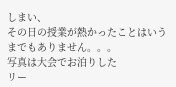しまい、
その日の授業が熱かったことはいうまでもありません。。。
写真は大会でお泊りした
リー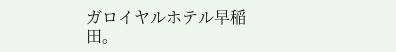ガロイヤルホテル早稲田。